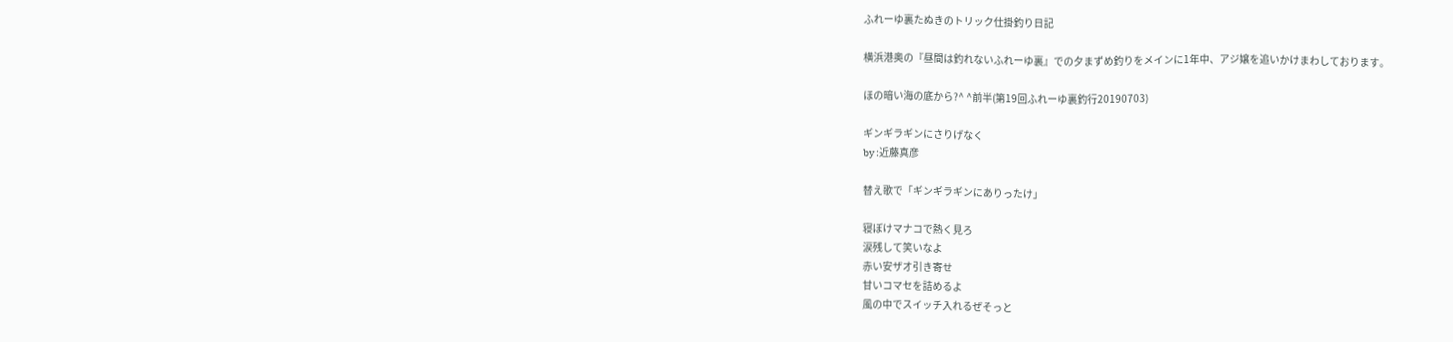ふれーゆ裏たぬきのトリック仕掛釣り日記

横浜港奥の『昼間は釣れないふれーゆ裏』での夕まずめ釣りをメインに1年中、アジ嬢を追いかけまわしております。

ほの暗い海の底から?^ ^前半(第19回ふれーゆ裏釣行20190703)

ギンギラギンにさりげなく
by :近藤真彦

替え歌で「ギンギラギンにありったけ」

寝ぼけマナコで熱く見ろ
涙残して笑いなよ
赤い安ザオ引き寄せ
甘いコマセを詰めるよ
風の中でスイッチ入れるぜそっと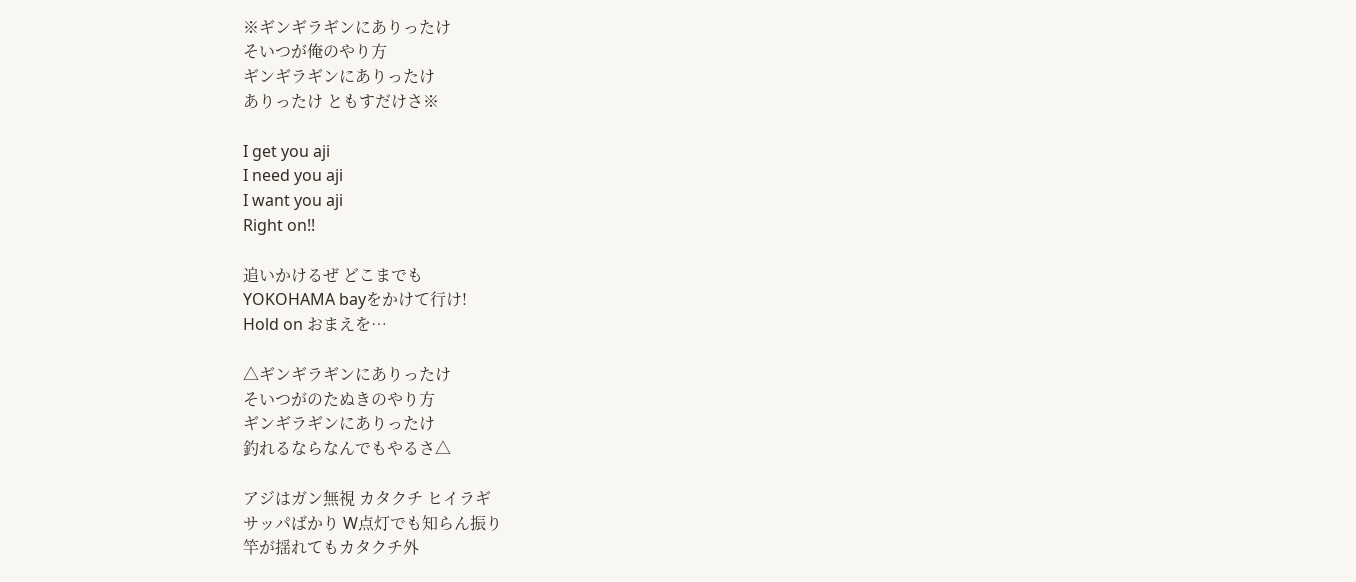※ギンギラギンにありったけ
そいつが俺のやり方
ギンギラギンにありったけ
ありったけ ともすだけさ※

I get you aji
I need you aji
I want you aji
Right on!!

追いかけるぜ どこまでも
YOKOHAMA bayをかけて行け!
Hold on おまえを…

△ギンギラギンにありったけ
そいつがのたぬきのやり方
ギンギラギンにありったけ
釣れるならなんでもやるさ△

アジはガン無視 カタクチ ヒイラギ
サッパばかり W点灯でも知らん振り
竿が揺れてもカタクチ外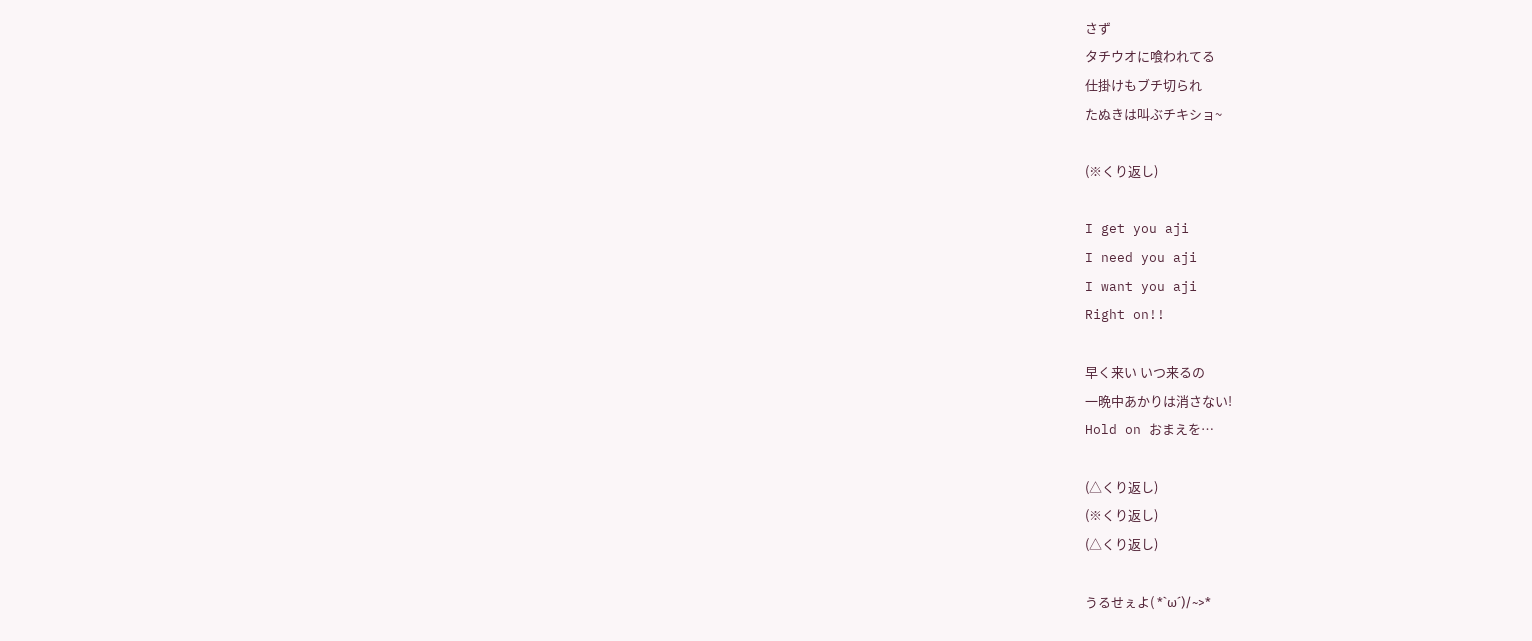さず
タチウオに喰われてる
仕掛けもブチ切られ
たぬきは叫ぶチキショ~

(※くり返し)

I get you aji
I need you aji
I want you aji
Right on!!

早く来い いつ来るの
一晩中あかりは消さない!
Hold on おまえを…

(△くり返し)
(※くり返し)
(△くり返し)

うるせぇよ( *`ω´)/~>*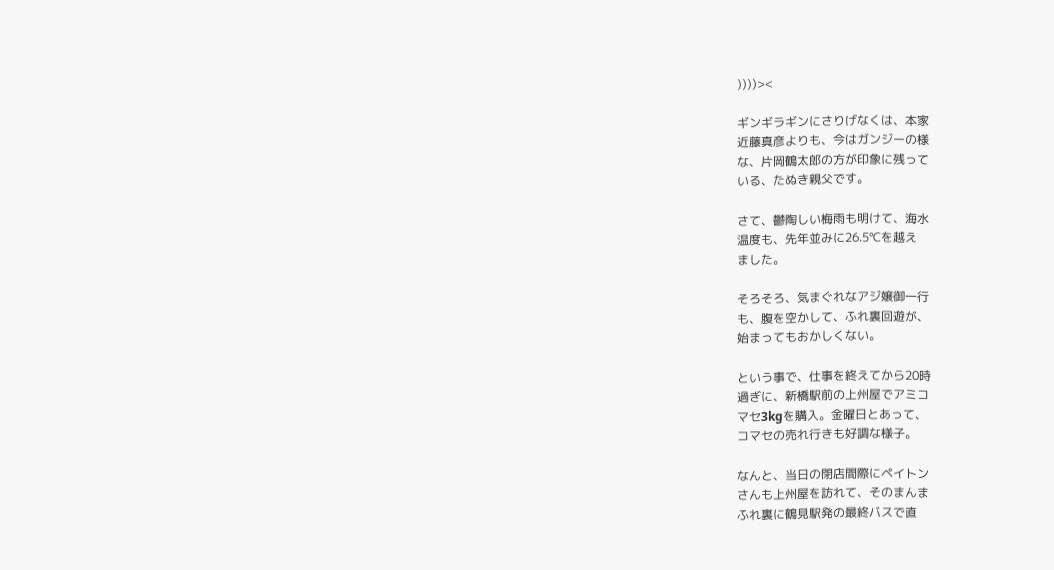))))><

ギンギラギンにさりげなくは、本家
近藤真彦よりも、今はガンジーの様
な、片岡鶴太郎の方が印象に残って
いる、たぬき親父です。

さて、鬱陶しい梅雨も明けて、海水
温度も、先年並みに26.5℃を越え
ました。

そろそろ、気まぐれなアジ嬢御一行
も、腹を空かして、ふれ裏回遊が、
始まってもおかしくない。

という事で、仕事を終えてから20時
過ぎに、新橋駅前の上州屋でアミコ
マセ3kgを購入。金曜日とあって、
コマセの売れ行きも好調な様子。

なんと、当日の閉店間際にペイトン
さんも上州屋を訪れて、そのまんま
ふれ裏に鶴見駅発の最終バスで直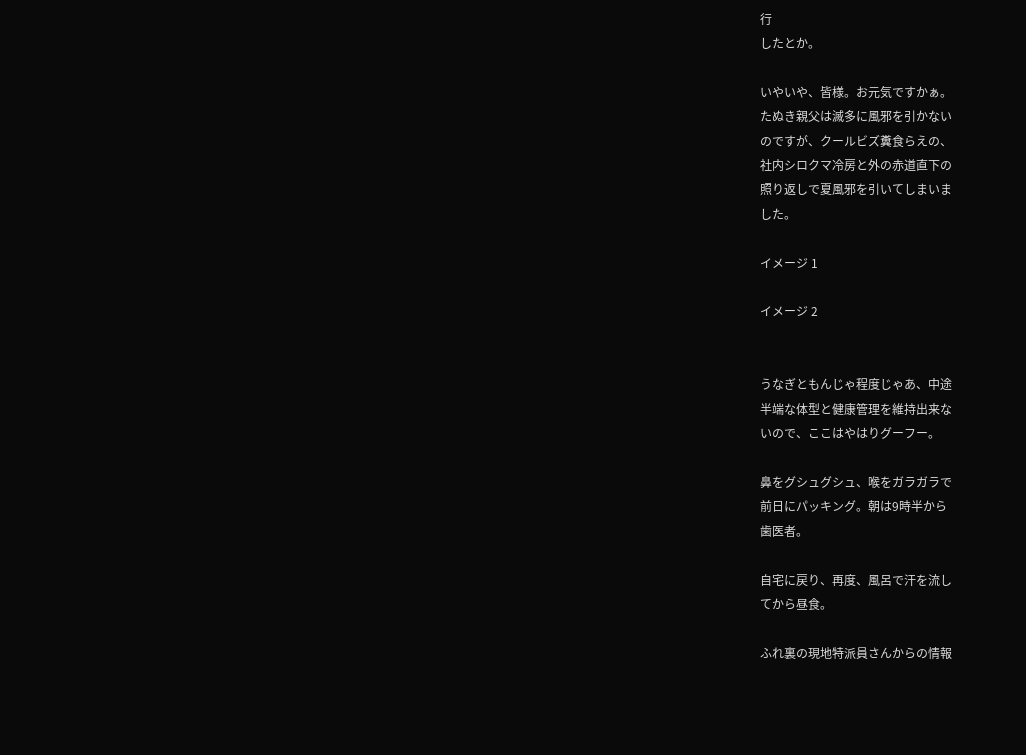行
したとか。

いやいや、皆様。お元気ですかぁ。
たぬき親父は滅多に風邪を引かない
のですが、クールビズ糞食らえの、
社内シロクマ冷房と外の赤道直下の
照り返しで夏風邪を引いてしまいま
した。

イメージ 1

イメージ 2


うなぎともんじゃ程度じゃあ、中途
半端な体型と健康管理を維持出来な
いので、ここはやはりグーフー。

鼻をグシュグシュ、喉をガラガラで
前日にパッキング。朝は9時半から
歯医者。

自宅に戻り、再度、風呂で汗を流し
てから昼食。

ふれ裏の現地特派員さんからの情報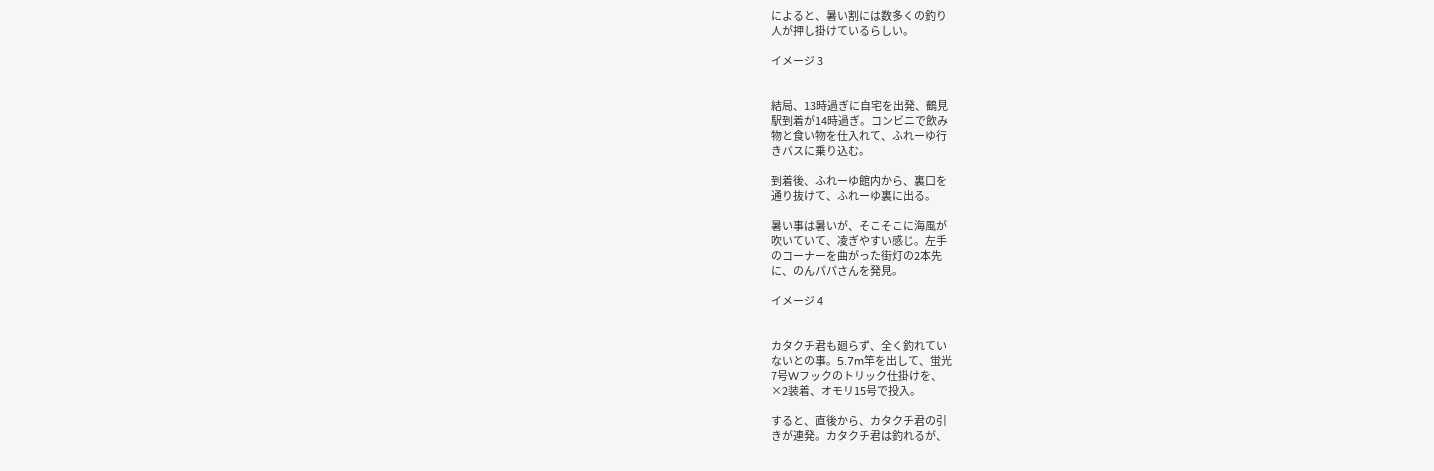によると、暑い割には数多くの釣り
人が押し掛けているらしい。

イメージ 3


結局、13時過ぎに自宅を出発、鶴見
駅到着が14時過ぎ。コンビニで飲み
物と食い物を仕入れて、ふれーゆ行
きバスに乗り込む。

到着後、ふれーゆ館内から、裏口を
通り抜けて、ふれーゆ裏に出る。

暑い事は暑いが、そこそこに海風が
吹いていて、凌ぎやすい感じ。左手
のコーナーを曲がった街灯の2本先
に、のんパパさんを発見。

イメージ 4


カタクチ君も廻らず、全く釣れてい
ないとの事。5.7m竿を出して、蛍光
7号Wフックのトリック仕掛けを、
×2装着、オモリ15号で投入。

すると、直後から、カタクチ君の引
きが連発。カタクチ君は釣れるが、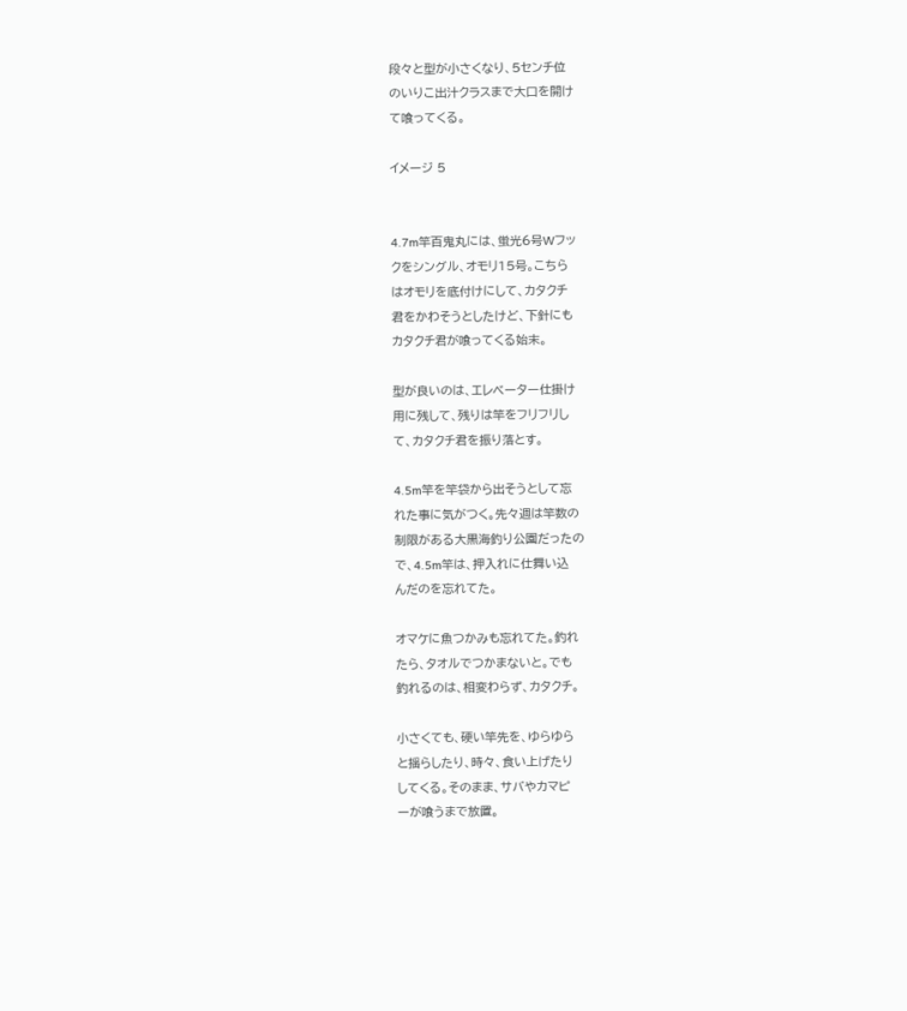段々と型が小さくなり、5センチ位
のいりこ出汁クラスまで大口を開け
て喰ってくる。

イメージ 5


4.7m竿百鬼丸には、蛍光6号Wフッ
クをシングル、オモリ15号。こちら
はオモリを底付けにして、カタクチ
君をかわそうとしたけど、下針にも
カタクチ君が喰ってくる始末。

型が良いのは、エレベーター仕掛け
用に残して、残りは竿をフリフリし
て、カタクチ君を振り落とす。

4.5m竿を竿袋から出そうとして忘
れた事に気がつく。先々週は竿数の
制限がある大黒海釣り公園だったの
で、4.5m竿は、押入れに仕舞い込
んだのを忘れてた。

オマケに魚つかみも忘れてた。釣れ
たら、タオルでつかまないと。でも
釣れるのは、相変わらず、カタクチ。

小さくても、硬い竿先を、ゆらゆら
と揺らしたり、時々、食い上げたり
してくる。そのまま、サバやカマピ
ーが喰うまで放置。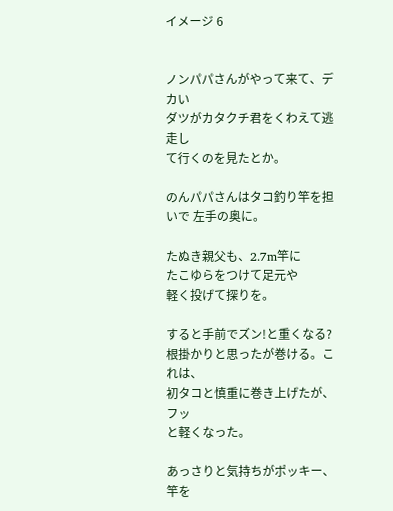イメージ 6


ノンパパさんがやって来て、デカい
ダツがカタクチ君をくわえて逃走し
て行くのを見たとか。

のんパパさんはタコ釣り竿を担いで 左手の奥に。

たぬき親父も、2.7m竿に
たこゆらをつけて足元や
軽く投げて探りを。

すると手前でズン!と重くなる?
根掛かりと思ったが巻ける。これは、
初タコと慎重に巻き上げたが、フッ
と軽くなった。

あっさりと気持ちがポッキー、竿を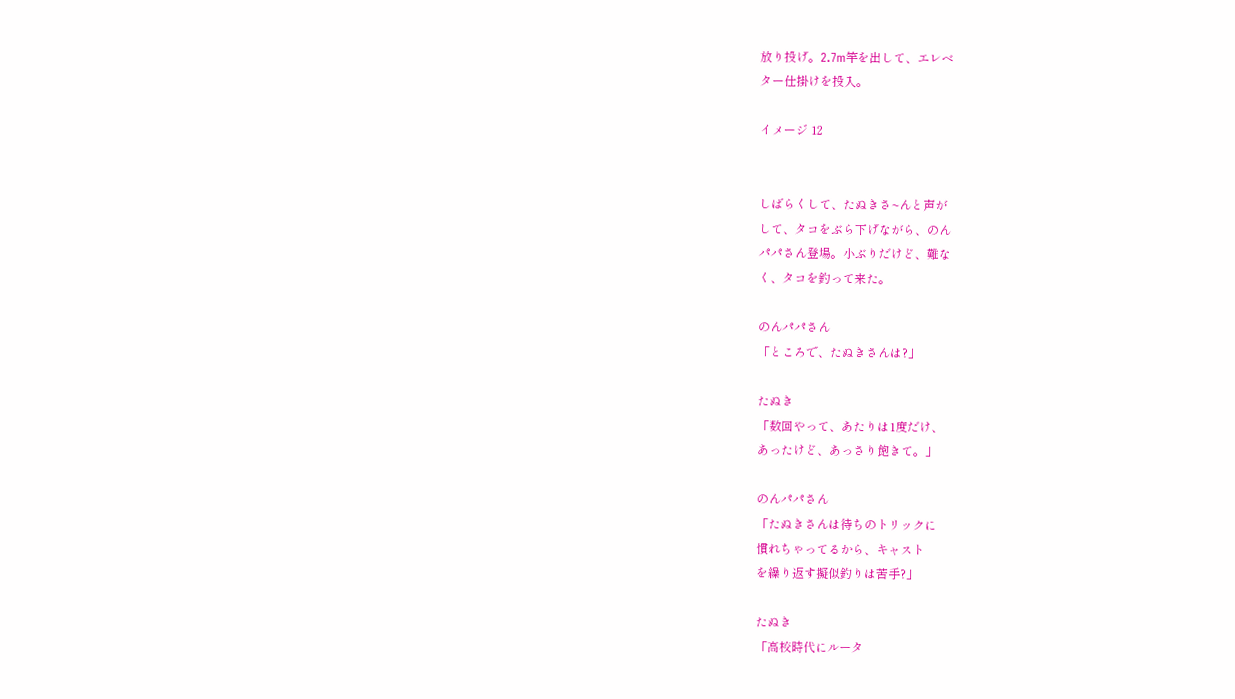放り投げ。2.7m竿を出して、エレベ
ター仕掛けを投入。

イメージ 12


しばらくして、たぬきさ~んと声が
して、タコをぶら下げながら、のん
パパさん登場。小ぶりだけど、難な
く、タコを釣って来た。

のんパパさん
「ところで、たぬきさんは?」

たぬき
「数回やって、あたりは1度だけ、
あったけど、あっさり飽きて。」

のんパパさん
「たぬきさんは待ちのトリックに
慣れちゃってるから、キャスト
を繰り返す擬似釣りは苦手?」

たぬき
「高校時代にルータ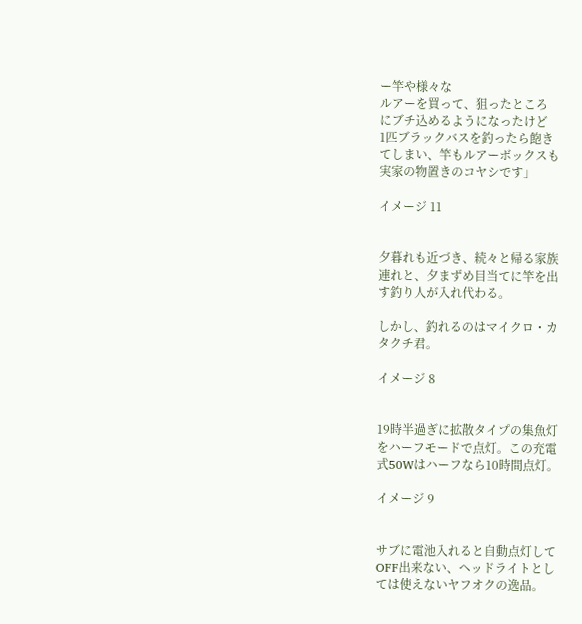ー竿や様々な
ルアーを買って、狙ったところ
にブチ込めるようになったけど
1匹ブラックバスを釣ったら飽き
てしまい、竿もルアーボックスも
実家の物置きのコヤシです」

イメージ 11


夕暮れも近づき、続々と帰る家族
連れと、夕まずめ目当てに竿を出
す釣り人が入れ代わる。

しかし、釣れるのはマイクロ・カ
タクチ君。

イメージ 8


19時半過ぎに拡散タイプの集魚灯
をハーフモードで点灯。この充電
式50Wはハーフなら10時間点灯。

イメージ 9


サブに電池入れると自動点灯して
OFF出来ない、ヘッドライトとし
ては使えないヤフオクの逸品。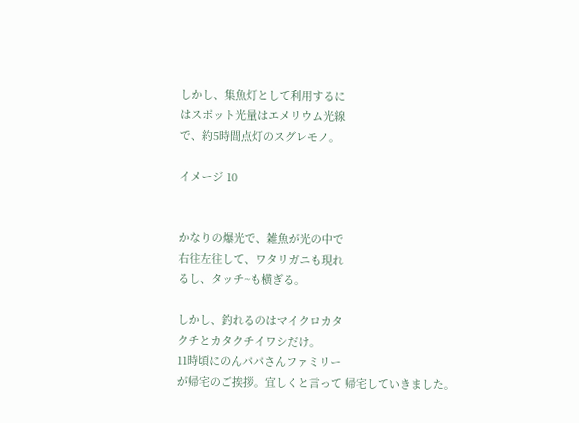しかし、集魚灯として利用するに
はスポット光量はエメリウム光線
で、約5時間点灯のスグレモノ。

イメージ 10


かなりの爆光で、雑魚が光の中で
右往左往して、ワタリガニも現れ
るし、タッチ~も横ぎる。

しかし、釣れるのはマイクロカタ
クチとカタクチイワシだけ。
11時頃にのんパパさんファミリー
が帰宅のご挨拶。宜しくと言って 帰宅していきました。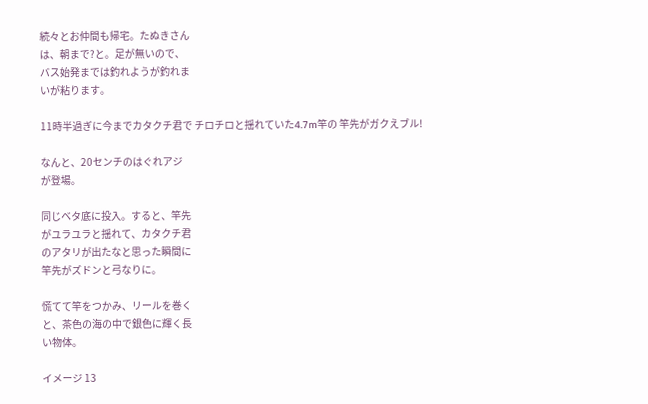続々とお仲間も帰宅。たぬきさん
は、朝まで?と。足が無いので、
バス始発までは釣れようが釣れま
いが粘ります。

11時半過ぎに今までカタクチ君で チロチロと揺れていた4.7m竿の 竿先がガクえブル!

なんと、20センチのはぐれアジ
が登場。

同じベタ底に投入。すると、竿先
がユラユラと揺れて、カタクチ君
のアタリが出たなと思った瞬間に
竿先がズドンと弓なりに。

慌てて竿をつかみ、リールを巻く
と、茶色の海の中で銀色に輝く長
い物体。

イメージ 13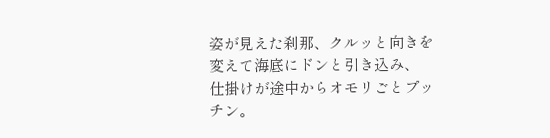姿が見えた刹那、クルッと向きを
変えて海底にドンと引き込み、
仕掛けが途中からオモリごとプッ
チン。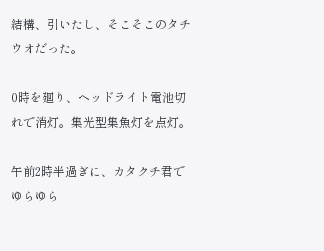結構、引いたし、そこそこのタチ
ウオだった。

0時を廻り、ヘッドライト電池切
れで消灯。集光型集魚灯を点灯。

午前2時半過ぎに、カタクチ君で
ゆらゆら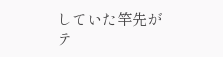していた竿先がテ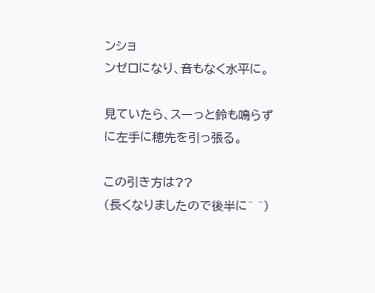ンショ
ンゼロになり、音もなく水平に。

見ていたら、スーっと鈴も鳴らず
に左手に穂先を引っ張る。

この引き方は??
(長くなりましたので後半に^ ^)